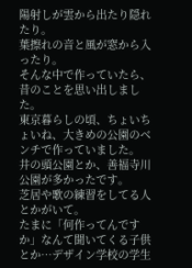陽射しが雲から出たり隠れたり。
葉擦れの音と風が窓から入ったり。
そんな中で作っていたら、昔のことを思い出しました。
東京暮らしの頃、ちょいちょいね、大きめの公園のベンチで作っていました。
井の頭公園とか、善福寺川公園が多かったです。
芝居や歌の練習をしてる人とかがいて。
たまに「何作ってんですか」なんて聞いてくる子供とか…デザイン学校の学生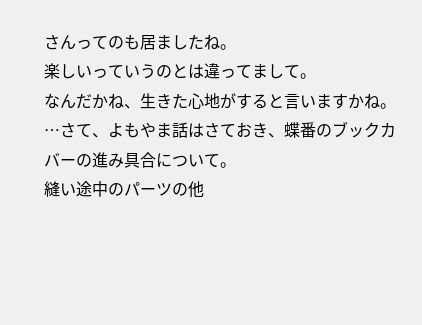さんってのも居ましたね。
楽しいっていうのとは違ってまして。
なんだかね、生きた心地がすると言いますかね。
…さて、よもやま話はさておき、蝶番のブックカバーの進み具合について。
縫い途中のパーツの他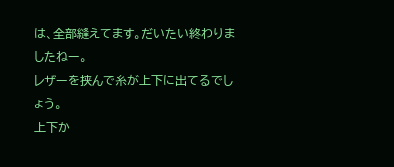は、全部縫えてます。だいたい終わりましたねー。
レザーを挟んで糸が上下に出てるでしょう。
上下か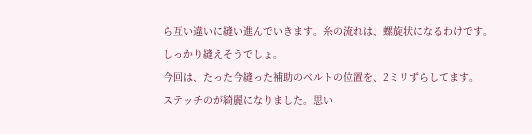ら互い違いに縫い進んでいきます。糸の流れは、螺旋状になるわけです。
しっかり縫えそうでしょ。
今回は、たった今縫った補助のベルトの位置を、2ミリずらしてます。
ステッチのが綺麗になりました。思い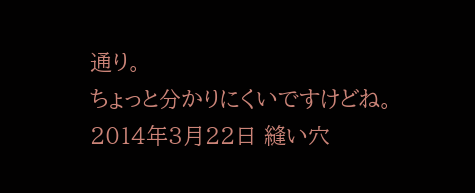通り。
ちょっと分かりにくいですけどね。
2014年3月22日 縫い穴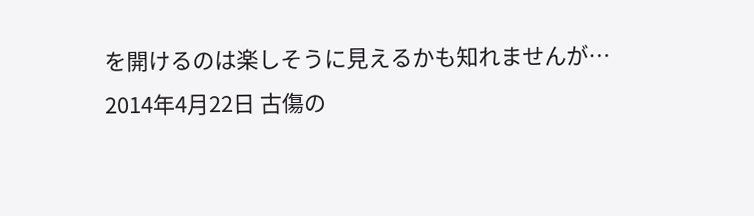を開けるのは楽しそうに見えるかも知れませんが…
2014年4月22日 古傷の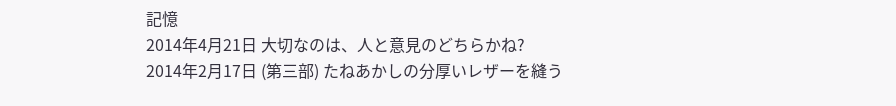記憶
2014年4月21日 大切なのは、人と意見のどちらかね?
2014年2月17日 (第三部) たねあかしの分厚いレザーを縫う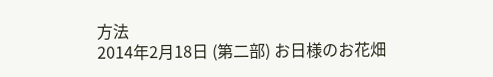方法
2014年2月18日 (第二部) お日様のお花畑